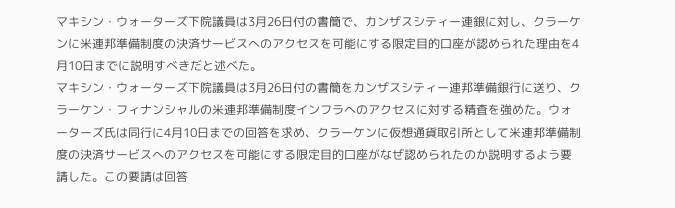マキシン・ウォーターズ下院議員は3月26日付の書簡で、カンザスシティー連銀に対し、クラーケンに米連邦準備制度の決済サービスへのアクセスを可能にする限定目的口座が認められた理由を4月10日までに説明すべきだと述べた。
マキシン・ウォーターズ下院議員は3月26日付の書簡をカンザスシティー連邦準備銀行に送り、クラーケン・フィナンシャルの米連邦準備制度インフラへのアクセスに対する精査を強めた。ウォーターズ氏は同行に4月10日までの回答を求め、クラーケンに仮想通貨取引所として米連邦準備制度の決済サービスへのアクセスを可能にする限定目的口座がなぜ認められたのか説明するよう要請した。この要請は回答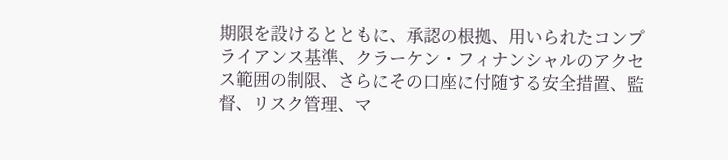期限を設けるとともに、承認の根拠、用いられたコンプライアンス基準、クラーケン・フィナンシャルのアクセス範囲の制限、さらにその口座に付随する安全措置、監督、リスク管理、マ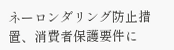ネーロンダリング防止措置、消費者保護要件に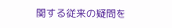関する従来の疑問を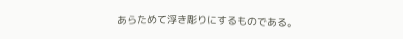あらためて浮き彫りにするものである。